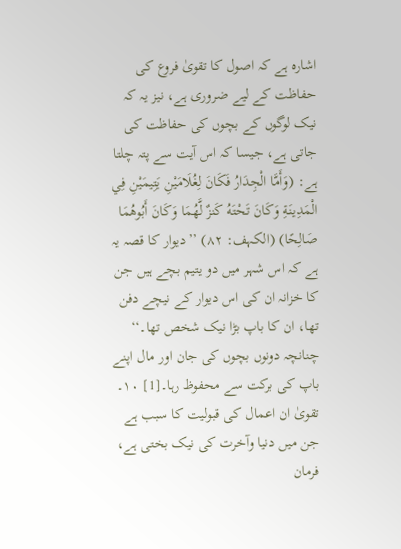اشارہ ہے کہ اصول کا تقویٰ فروع کی حفاظت کے لیے ضروری ہے، نیز یہ کہ نیک لوگوں کے بچوں کی حفاظت کی جاتی ہے، جیسا کہ اس آیت سے پتہ چلتا ہے: (وَأَمَّا الْجِدَارُ فَكَانَ لِغُلَامَيْنِ يَتِيمَيْنِ فِي الْمَدِينَةِ وَكَانَ تَحْتَهُ كَنزٌ لَّهُمَا وَكَانَ أَبُوهُمَا صَالِحًا) (الکہف: ۸۲) ’’دیوار کا قصہ یہ ہے کہ اس شہر میں دو یتیم بچے ہیں جن کا خزانہ ان کی اس دیوار کے نیچے دفن تھا، ان کا باپ بڑا نیک شخص تھا۔‘‘ چنانچہ دونوں بچوں کی جان اور مال اپنے باپ کی برکت سے محفوظ رہا۔[1] ۱۰۔ تقویٰ ان اعمال کی قبولیت کا سبب ہے جن میں دنیا وآخرت کی نیک بختی ہے، فرمان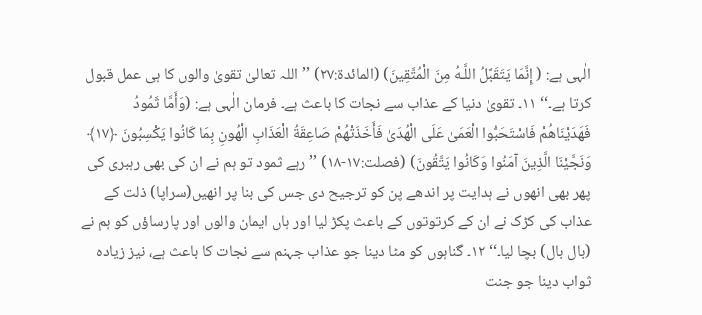الٰہی ہے: ( إِنَّمَا يَتَقَبَّلُ اللَّـهُ مِنَ الْمُتَّقِينَ) (المائدۃ:۲۷) ’’اللہ تعالیٰ تقویٰ والوں کا ہی عمل قبول کرتا ہے۔‘‘ ۱۱۔ تقویٰ دنیا کے عذاب سے نجات کا باعث ہے۔ فرمان الٰہی ہے: (وَأَمَّا ثَمُودُ فَهَدَيْنَاهُمْ فَاسْتَحَبُّوا الْعَمَىٰ عَلَى الْهُدَىٰ فَأَخَذَتْهُمْ صَاعِقَةُ الْعَذَابِ الْهُونِ بِمَا كَانُوا يَكْسِبُونَ ﴿١٧﴾ وَنَجَّيْنَا الَّذِينَ آمَنُوا وَكَانُوا يَتَّقُونَ) (فصلت:۱۷-۱۸) ’’رہے ثمود تو ہم نے ان کی بھی رہبری کی پھر بھی انھوں نے ہدایت پر اندھے پن کو ترجیح دی جس کی بنا پر انھیں(سراپا) ذلت کے عذاب کی کڑک نے ان کے کرتوتوں کے باعث پکڑ لیا اور ہاں ایمان والوں اور پارساؤں کو ہم نے (بال بال) بچا لیا۔‘‘ ۱۲۔ گناہوں کو مٹا دینا جو عذاب جہنم سے نجات کا باعث ہے، نیز زیادہ ثواب دینا جو جنت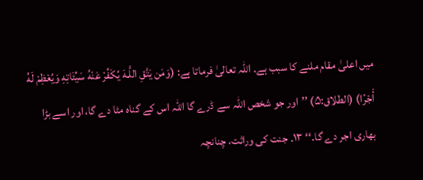میں اعلیٰ مقام ملنے کا سبب ہے۔ اللہ تعالیٰ فرماتا ہے: (وَمَن يَتَّقِ اللَّـهَ يُكَفِّرْ عَنْهُ سَيِّئَاتِهِ وَيُعْظِمْ لَهُ أَجْرًا) (الطلاق:۵) ’’اور جو شخص اللہ سے ڈرے گا اللہ اس کے گناہ مٹا دے گا، اور اسے بڑا بھاری اجر دے گا۔‘‘ ۱۳۔ جنت کی وراثت، چنانچہ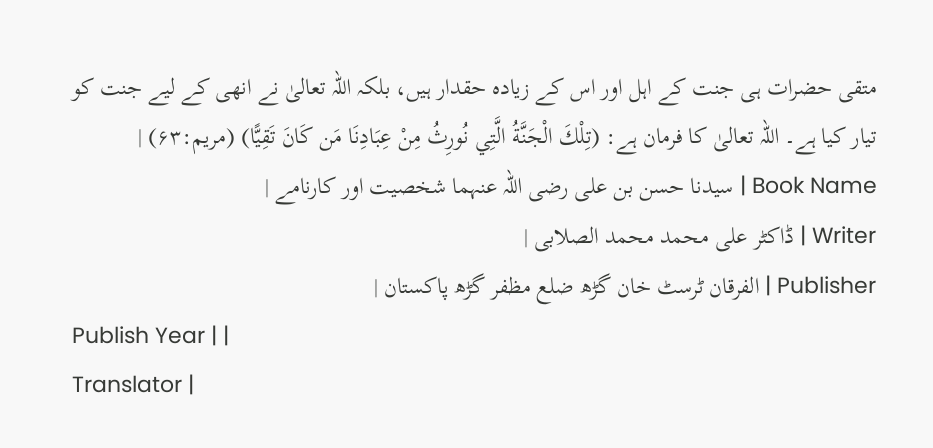متقی حضرات ہی جنت کے اہل اور اس کے زیادہ حقدار ہیں، بلکہ اللہ تعالیٰ نے انھی کے لیے جنت کو تیار کیا ہے۔ اللہ تعالیٰ کا فرمان ہے: (تِلْكَ الْجَنَّةُ الَّتِي نُورِثُ مِنْ عِبَادِنَا مَن كَانَ تَقِيًّا) (مریم:۶۳) |
Book Name | سیدنا حسن بن علی رضی اللہ عنہما شخصیت اور کارنامے |
Writer | ڈاکٹر علی محمد محمد الصلابی |
Publisher | الفرقان ٹرسٹ خان گڑھ ضلع مظفر گڑھ پاکستان |
Publish Year | |
Translator |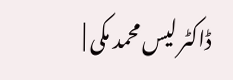ڈاکٹر لیس محمد مکی |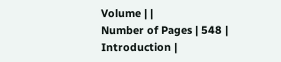Volume | |
Number of Pages | 548 |
Introduction |